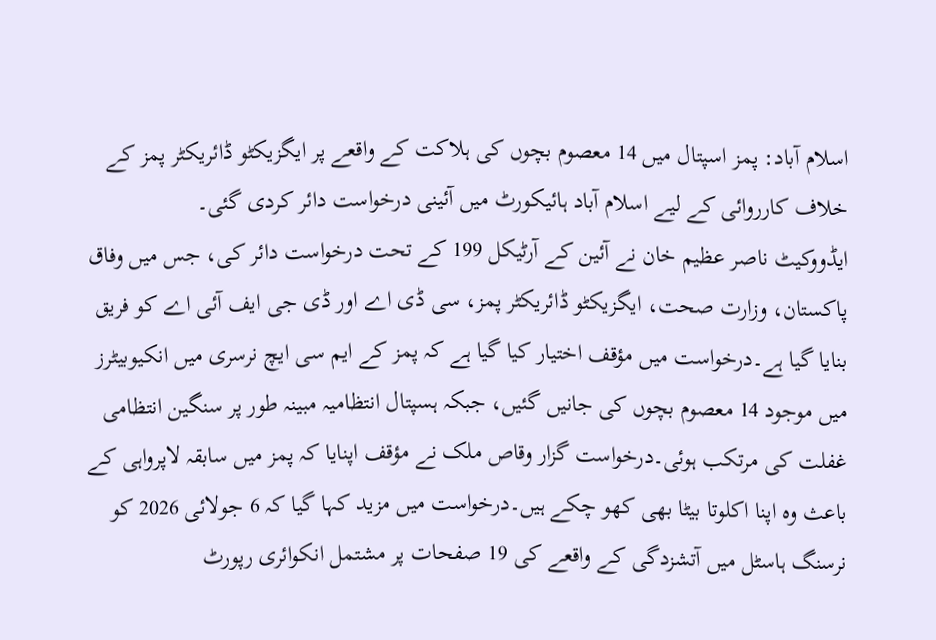اسلام آباد: پمز اسپتال میں 14 معصوم بچوں کی ہلاکت کے واقعے پر ایگزیکٹو ڈائریکٹر پمز کے خلاف کارروائی کے لیے اسلام آباد ہائیکورٹ میں آئینی درخواست دائر کردی گئی۔
ایڈووکیٹ ناصر عظیم خان نے آئین کے آرٹیکل 199 کے تحت درخواست دائر کی، جس میں وفاق پاکستان، وزارت صحت، ایگزیکٹو ڈائریکٹر پمز، سی ڈی اے اور ڈی جی ایف آئی اے کو فریق بنایا گیا ہے۔درخواست میں مؤقف اختیار کیا گیا ہے کہ پمز کے ایم سی ایچ نرسری میں انکیوبیٹرز میں موجود 14 معصوم بچوں کی جانیں گئیں، جبکہ ہسپتال انتظامیہ مبینہ طور پر سنگین انتظامی غفلت کی مرتکب ہوئی۔درخواست گزار وقاص ملک نے مؤقف اپنایا کہ پمز میں سابقہ لاپرواہی کے باعث وہ اپنا اکلوتا بیٹا بھی کھو چکے ہیں۔درخواست میں مزید کہا گیا کہ 6 جولائی 2026 کو نرسنگ ہاسٹل میں آتشزدگی کے واقعے کی 19 صفحات پر مشتمل انکوائری رپورٹ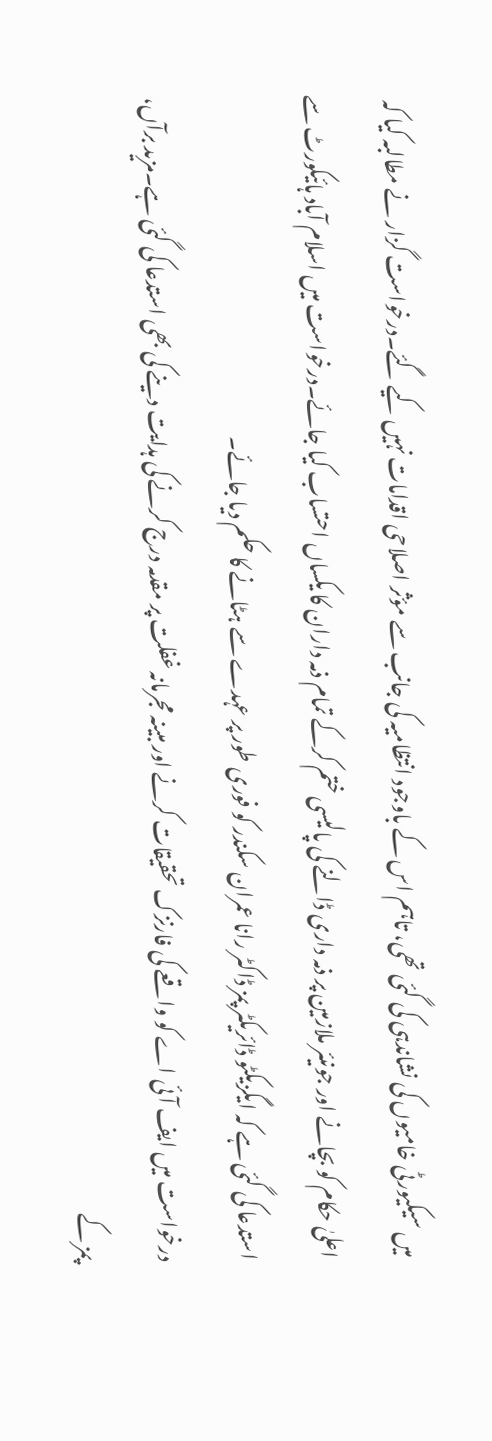میں سیکیورٹی خامیوں کی نشاندہی کی گئی تھی، تاہم اس کے باوجود انتظامیہ کی جانب سے مؤثر اصلاحی اقدامات نہیں کیے گئے۔درخواست گزار نے مطالبہ کیا کہ اعلیٰ حکام کو بچانے اور جونیئر ملازمین پر ذمہ داری ڈالنے کی پالیسی ختم کرکے تمام ذمہ داران کا یکساں احتساب کیا جائے۔درخواست میں اسلام آباد ہائیکورٹ سے استدعا کی گئی ہے کہ ایگزیکٹو ڈائریکٹر پمز ڈاکٹر رانا عمران سکندر کو فوری طور پر عہدے سے ہٹانے کا حکم دیا جائے۔
درخواست میں ایف آئی اے کو واقعے کی فارنزک تحقیقات کرنے اور مبینہ مجرمانہ غفلت پر مقدمہ درج کرنے کی ہدایت دینے کی بھی استدعا کی گئی ہے۔مزید برآں، پمز کے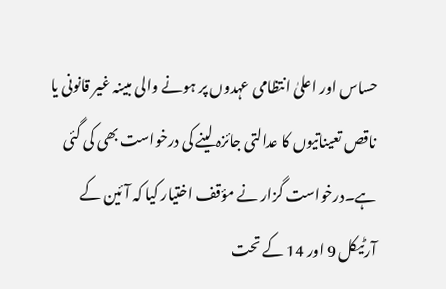حساس اور اعلیٰ انتظامی عہدوں پر ہونے والی مبینہ غیر قانونی یا ناقص تعیناتیوں کا عدالتی جائزہ لینے کی درخواست بھی کی گئی ہے۔درخواست گزار نے مؤقف اختیار کیا کہ آئین کے آرٹیکل 9 اور 14 کے تحت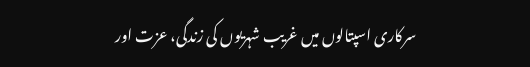سرکاری اسپتالوں میں غریب شہریوں کی زندگی، عزت اور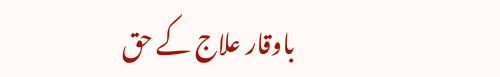باوقار علاج کے حق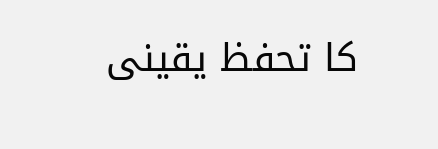کا تحفظ یقینی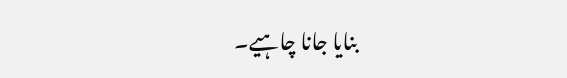بنایا جانا چاہیے۔